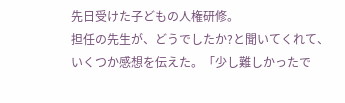先日受けた子どもの人権研修。
担任の先生が、どうでしたか?と聞いてくれて、
いくつか感想を伝えた。「少し難しかったで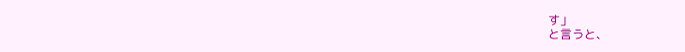す」
と言うと、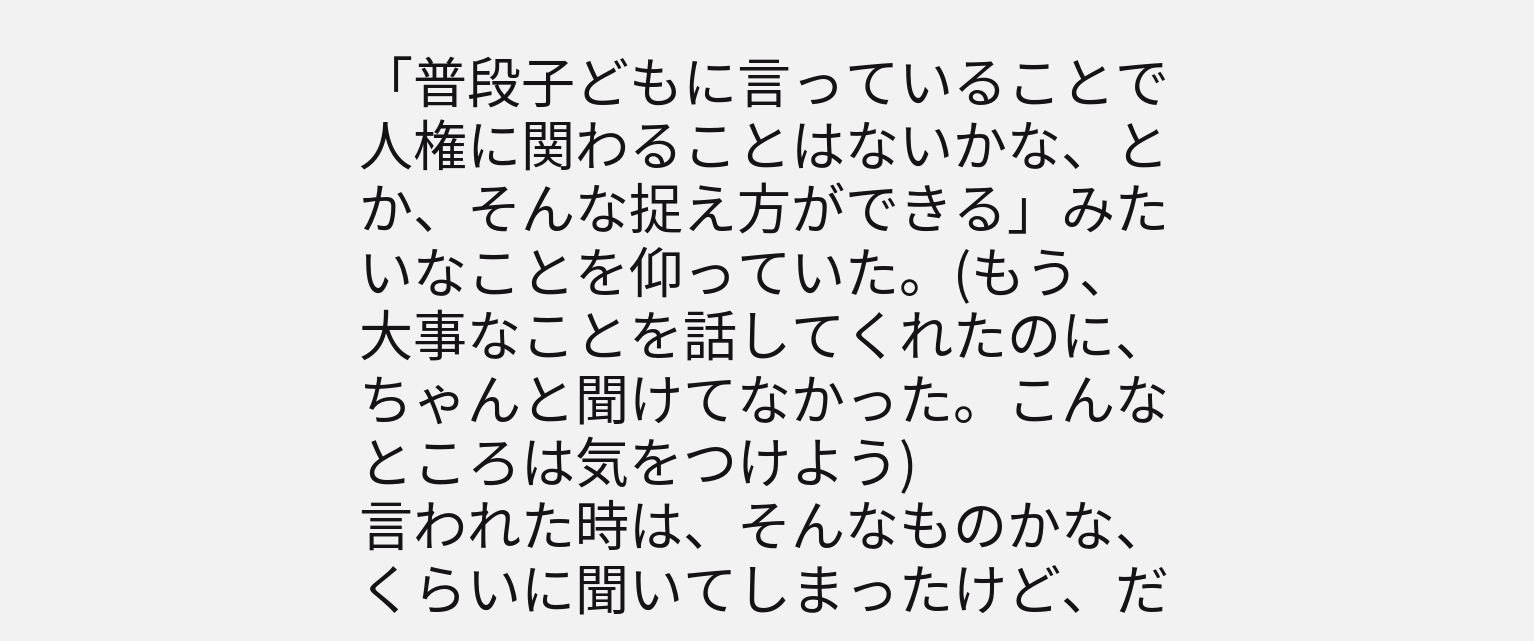「普段子どもに言っていることで人権に関わることはないかな、とか、そんな捉え方ができる」みたいなことを仰っていた。(もう、大事なことを話してくれたのに、ちゃんと聞けてなかった。こんなところは気をつけよう)
言われた時は、そんなものかな、くらいに聞いてしまったけど、だ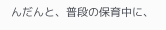んだんと、普段の保育中に、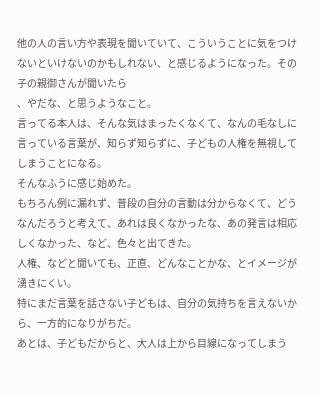他の人の言い方や表現を聞いていて、こういうことに気をつけないといけないのかもしれない、と感じるようになった。その子の親御さんが聞いたら
、やだな、と思うようなこと。
言ってる本人は、そんな気はまったくなくて、なんの毛なしに言っている言葉が、知らず知らずに、子どもの人権を無視してしまうことになる。
そんなふうに感じ始めた。
もちろん例に漏れず、普段の自分の言動は分からなくて、どうなんだろうと考えて、あれは良くなかったな、あの発言は相応しくなかった、など、色々と出てきた。
人権、などと聞いても、正直、どんなことかな、とイメージが湧きにくい。
特にまだ言葉を話さない子どもは、自分の気持ちを言えないから、一方的になりがちだ。
あとは、子どもだからと、大人は上から目線になってしまう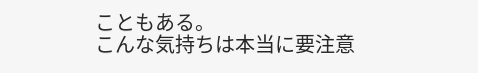こともある。
こんな気持ちは本当に要注意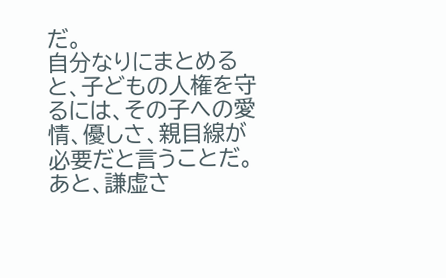だ。
自分なりにまとめると、子どもの人権を守るには、その子への愛情、優しさ、親目線が必要だと言うことだ。あと、謙虚さ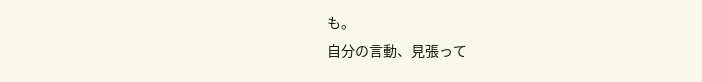も。
自分の言動、見張って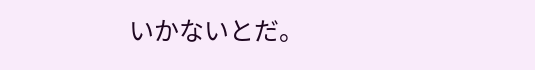いかないとだ。